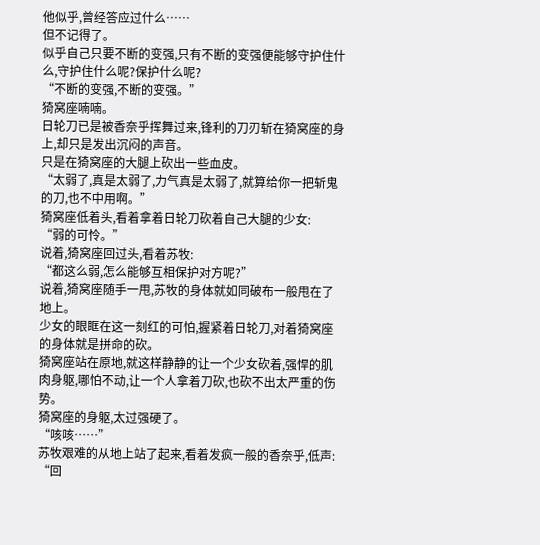他似乎,曾经答应过什么……
但不记得了。
似乎自己只要不断的变强,只有不断的变强便能够守护住什么,守护住什么呢?保护什么呢?
“不断的变强,不断的变强。”
猗窝座喃喃。
日轮刀已是被香奈乎挥舞过来,锋利的刀刃斩在猗窝座的身上,却只是发出沉闷的声音。
只是在猗窝座的大腿上砍出一些血皮。
“太弱了,真是太弱了,力气真是太弱了,就算给你一把斩鬼的刀,也不中用啊。”
猗窝座低着头,看着拿着日轮刀砍着自己大腿的少女:
“弱的可怜。”
说着,猗窝座回过头,看着苏牧:
“都这么弱,怎么能够互相保护对方呢?”
说着,猗窝座随手一甩,苏牧的身体就如同破布一般甩在了地上。
少女的眼眶在这一刻红的可怕,握紧着日轮刀,对着猗窝座的身体就是拼命的砍。
猗窝座站在原地,就这样静静的让一个少女砍着,强悍的肌肉身躯,哪怕不动,让一个人拿着刀砍,也砍不出太严重的伤势。
猗窝座的身躯,太过强硬了。
“咳咳……”
苏牧艰难的从地上站了起来,看着发疯一般的香奈乎,低声:
“回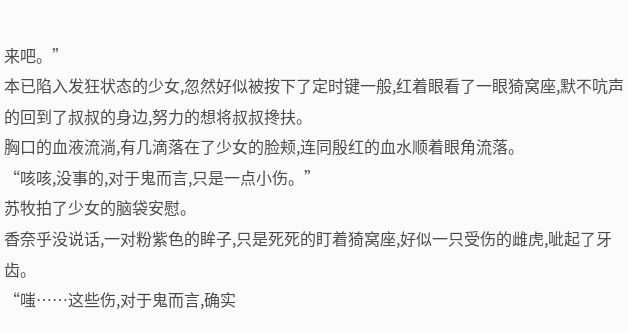来吧。”
本已陷入发狂状态的少女,忽然好似被按下了定时键一般,红着眼看了一眼猗窝座,默不吭声的回到了叔叔的身边,努力的想将叔叔搀扶。
胸口的血液流淌,有几滴落在了少女的脸颊,连同殷红的血水顺着眼角流落。
“咳咳,没事的,对于鬼而言,只是一点小伤。”
苏牧拍了少女的脑袋安慰。
香奈乎没说话,一对粉紫色的眸子,只是死死的盯着猗窝座,好似一只受伤的雌虎,呲起了牙齿。
“嗤……这些伤,对于鬼而言,确实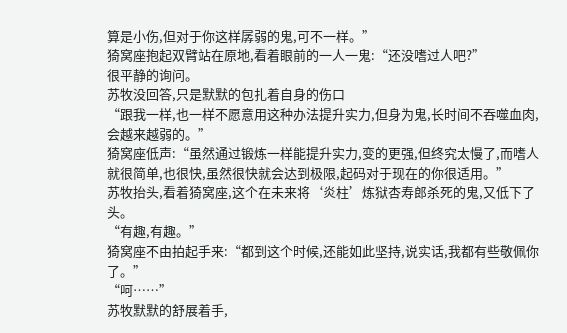算是小伤,但对于你这样孱弱的鬼,可不一样。”
猗窝座抱起双臂站在原地,看着眼前的一人一鬼:“还没嗜过人吧?”
很平静的询问。
苏牧没回答,只是默默的包扎着自身的伤口
“跟我一样,也一样不愿意用这种办法提升实力,但身为鬼,长时间不吞噬血肉,会越来越弱的。”
猗窝座低声:“虽然通过锻炼一样能提升实力,变的更强,但终究太慢了,而嗜人就很简单,也很快,虽然很快就会达到极限,起码对于现在的你很适用。”
苏牧抬头,看着猗窝座,这个在未来将‘炎柱’炼狱杏寿郎杀死的鬼,又低下了头。
“有趣,有趣。”
猗窝座不由拍起手来:“都到这个时候,还能如此坚持,说实话,我都有些敬佩你了。”
“呵……”
苏牧默默的舒展着手,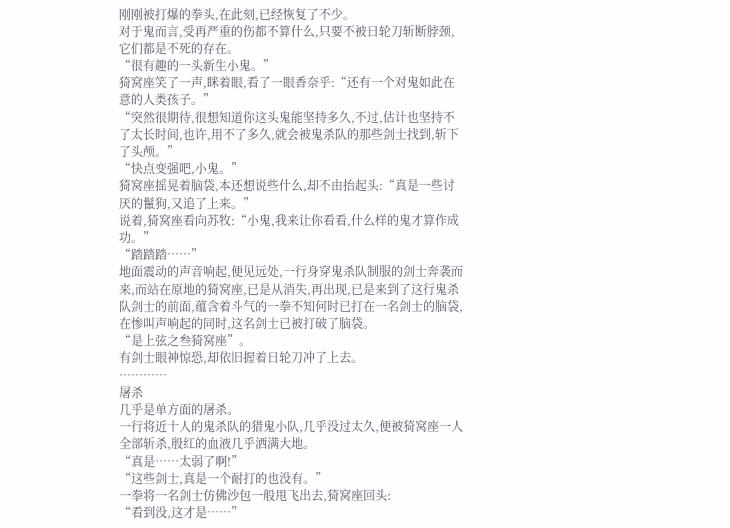刚刚被打爆的拳头,在此刻,已经恢复了不少。
对于鬼而言,受再严重的伤都不算什么,只要不被日轮刀斩断脖颈,它们都是不死的存在。
“很有趣的一头新生小鬼。”
猗窝座笑了一声,眯着眼,看了一眼香奈乎:“还有一个对鬼如此在意的人类孩子。”
“突然很期待,很想知道你这头鬼能坚持多久,不过,估计也坚持不了太长时间,也许,用不了多久,就会被鬼杀队的那些剑士找到,斩下了头颅。”
“快点变强吧,小鬼。”
猗窝座摇晃着脑袋,本还想说些什么,却不由抬起头:“真是一些讨厌的鬣狗,又追了上来。”
说着,猗窝座看向苏牧:“小鬼,我来让你看看,什么样的鬼才算作成功。”
“踏踏踏……”
地面震动的声音响起,便见远处,一行身穿鬼杀队制服的剑士奔袭而来,而站在原地的猗窝座,已是从消失,再出现,已是来到了这行鬼杀队剑士的前面,蕴含着斗气的一拳不知何时已打在一名剑士的脑袋,在惨叫声响起的同时,这名剑士已被打破了脑袋。
“是上弦之叁猗窝座”。
有剑士眼神惊恐,却依旧握着日轮刀冲了上去。
…………
屠杀
几乎是单方面的屠杀。
一行将近十人的鬼杀队的猎鬼小队,几乎没过太久,便被猗窝座一人全部斩杀,殷红的血液几乎洒满大地。
“真是……太弱了啊!”
“这些剑士,真是一个耐打的也没有。”
一拳将一名剑士仿佛沙包一般甩飞出去,猗窝座回头:
“看到没,这才是……”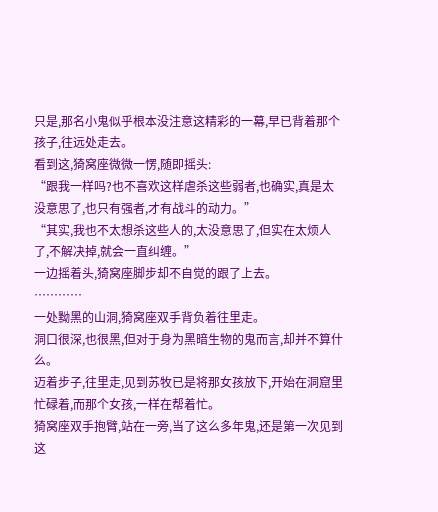只是,那名小鬼似乎根本没注意这精彩的一幕,早已背着那个孩子,往远处走去。
看到这,猗窝座微微一愣,随即摇头:
“跟我一样吗?也不喜欢这样虐杀这些弱者,也确实,真是太没意思了,也只有强者,才有战斗的动力。”
“其实,我也不太想杀这些人的,太没意思了,但实在太烦人了,不解决掉,就会一直纠缠。”
一边摇着头,猗窝座脚步却不自觉的跟了上去。
…………
一处黝黑的山洞,猗窝座双手背负着往里走。
洞口很深,也很黑,但对于身为黑暗生物的鬼而言,却并不算什么。
迈着步子,往里走,见到苏牧已是将那女孩放下,开始在洞窟里忙碌着,而那个女孩,一样在帮着忙。
猗窝座双手抱臂,站在一旁,当了这么多年鬼,还是第一次见到这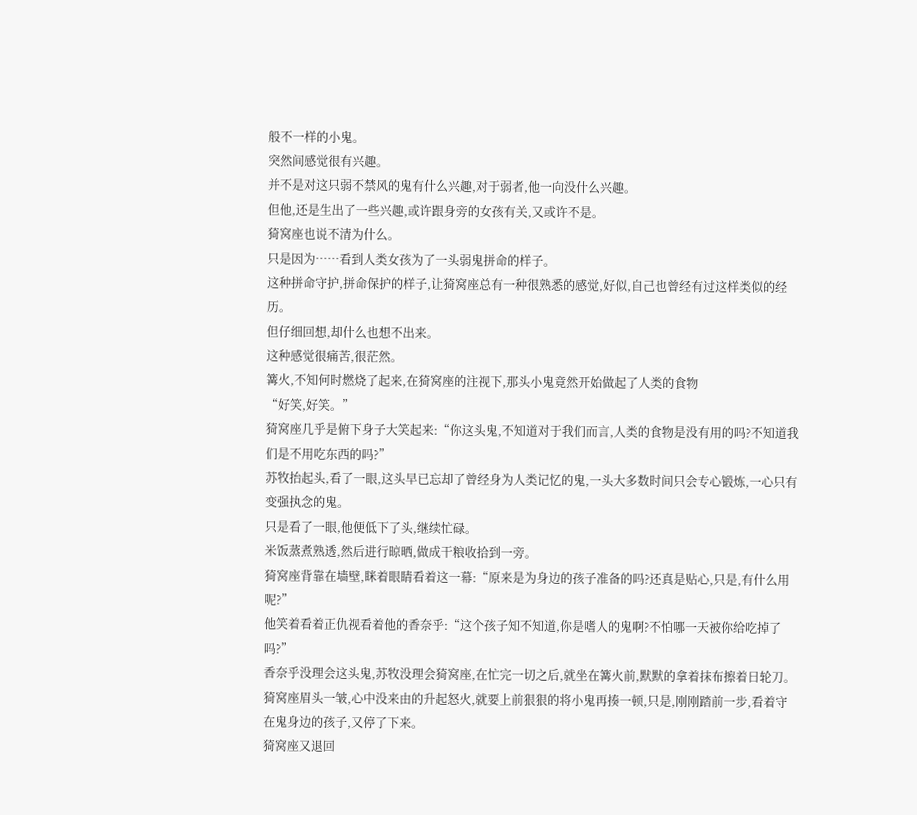般不一样的小鬼。
突然间感觉很有兴趣。
并不是对这只弱不禁风的鬼有什么兴趣,对于弱者,他一向没什么兴趣。
但他,还是生出了一些兴趣,或许跟身旁的女孩有关,又或许不是。
猗窝座也说不清为什么。
只是因为……看到人类女孩为了一头弱鬼拼命的样子。
这种拼命守护,拼命保护的样子,让猗窝座总有一种很熟悉的感觉,好似,自己也曾经有过这样类似的经历。
但仔细回想,却什么也想不出来。
这种感觉很痛苦,很茫然。
篝火,不知何时燃烧了起来,在猗窝座的注视下,那头小鬼竟然开始做起了人类的食物
“好笑,好笑。”
猗窝座几乎是俯下身子大笑起来:“你这头鬼,不知道对于我们而言,人类的食物是没有用的吗?不知道我们是不用吃东西的吗?”
苏牧抬起头,看了一眼,这头早已忘却了曾经身为人类记忆的鬼,一头大多数时间只会专心锻炼,一心只有变强执念的鬼。
只是看了一眼,他便低下了头,继续忙碌。
米饭蒸煮熟透,然后进行晾晒,做成干粮收拾到一旁。
猗窝座背靠在墙壁,眯着眼睛看着这一幕:“原来是为身边的孩子准备的吗?还真是贴心,只是,有什么用呢?”
他笑着看着正仇视看着他的香奈乎:“这个孩子知不知道,你是嗜人的鬼啊?不怕哪一天被你给吃掉了吗?”
香奈乎没理会这头鬼,苏牧没理会猗窝座,在忙完一切之后,就坐在篝火前,默默的拿着抹布擦着日轮刀。
猗窝座眉头一皱,心中没来由的升起怒火,就要上前狠狠的将小鬼再揍一顿,只是,刚刚踏前一步,看着守在鬼身边的孩子,又停了下来。
猗窝座又退回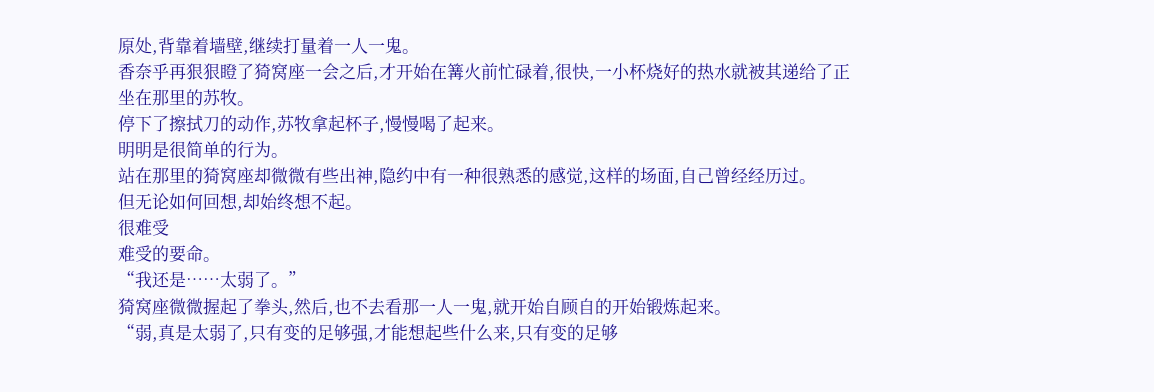原处,背靠着墙壁,继续打量着一人一鬼。
香奈乎再狠狠瞪了猗窝座一会之后,才开始在篝火前忙碌着,很快,一小杯烧好的热水就被其递给了正坐在那里的苏牧。
停下了擦拭刀的动作,苏牧拿起杯子,慢慢喝了起来。
明明是很简单的行为。
站在那里的猗窝座却微微有些出神,隐约中有一种很熟悉的感觉,这样的场面,自己曾经经历过。
但无论如何回想,却始终想不起。
很难受
难受的要命。
“我还是……太弱了。”
猗窝座微微握起了拳头,然后,也不去看那一人一鬼,就开始自顾自的开始锻炼起来。
“弱,真是太弱了,只有变的足够强,才能想起些什么来,只有变的足够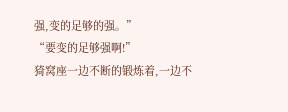强,变的足够的强。”
“要变的足够强啊!”
猗窝座一边不断的锻炼着,一边不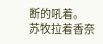断的吼着。
苏牧拉着香奈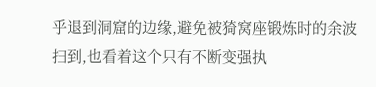乎退到洞窟的边缘,避免被猗窝座锻炼时的余波扫到,也看着这个只有不断变强执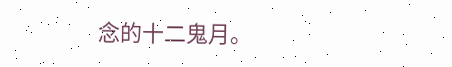念的十二鬼月。